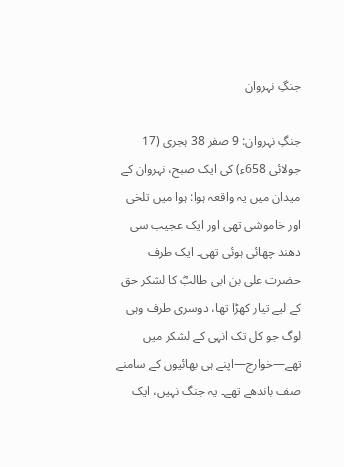جنگِ نہروان

جنگِ نہروان: 9 صفر 38 ہجری (17 جولائی 658ء) کی ایک صبح، نہروان کے میدان میں یہ واقعہ ہوا: ہوا میں تلخی اور خاموشی تھی اور ایک عجیب سی دھند چھائی ہوئی تھی۔ ایک طرف حضرت علی بن ابی طالبؓ کا لشکر حق کے لیے تیار کھڑا تھا، دوسری طرف وہی لوگ جو کل تک انہی کے لشکر میں تھے—خوارج—اپنے ہی بھائیوں کے سامنے صف باندھے تھے۔ یہ جنگ نہیں، ایک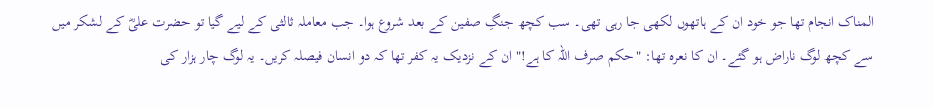المناک انجام تھا جو خود ان کے ہاتھوں لکھی جا رہی تھی۔ سب کچھ جنگِ صفین کے بعد شروع ہوا۔ جب معاملہ ثالثی کے لیے گیا تو حضرت علیؓ کے لشکر میں سے کچھ لوگ ناراض ہو گئے۔ ان کا نعرہ تھا: "حکم صرف اللہ کا ہے!" ان کے نزدیک یہ کفر تھا کہ دو انسان فیصلہ کریں۔ یہ لوگ چار ہزار کی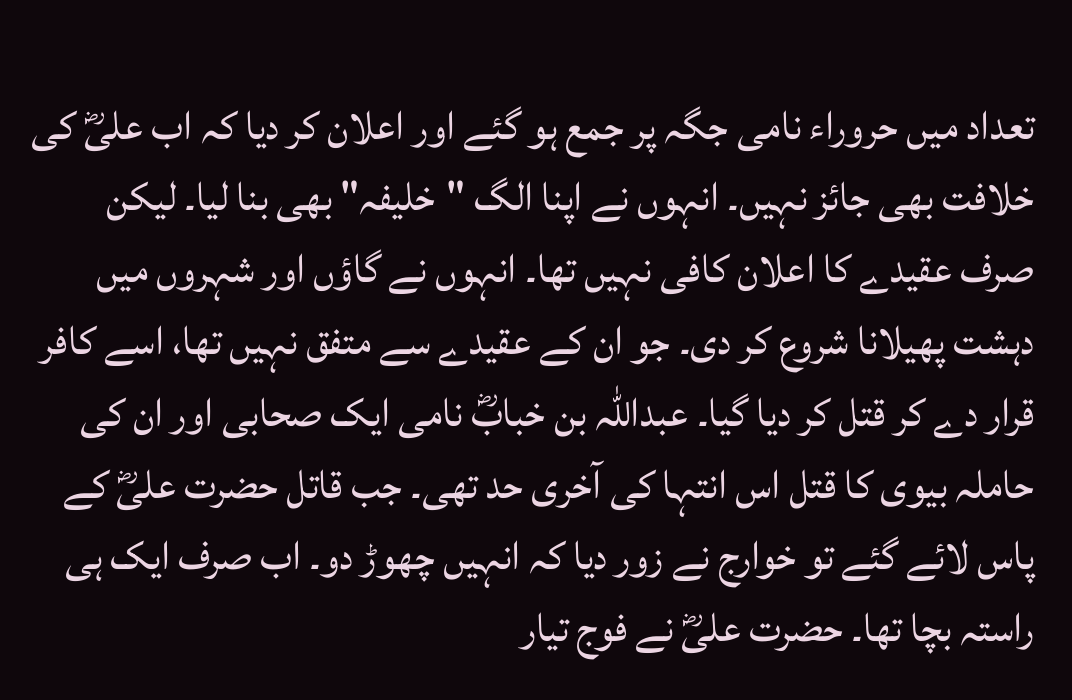تعداد میں حروراء نامی جگہ پر جمع ہو گئے اور اعلان کر دیا کہ اب علیؓ کی خلافت بھی جائز نہیں۔ انہوں نے اپنا الگ "خلیفہ" بھی بنا لیا۔ لیکن صرف عقیدے کا اعلان کافی نہیں تھا۔ انہوں نے گاؤں اور شہروں میں دہشت پھیلانا شروع کر دی۔ جو ان کے عقیدے سے متفق نہیں تھا، اسے کافر قرار دے کر قتل کر دیا گیا۔ عبداللہ بن خبابؓ نامی ایک صحابی اور ان کی حاملہ بیوی کا قتل اس انتہا کی آخری حد تھی۔ جب قاتل حضرت علیؓ کے پاس لائے گئے تو خوارج نے زور دیا کہ انہیں چھوڑ دو۔ اب صرف ایک ہی راستہ بچا تھا۔ حضرت علیؓ نے فوج تیار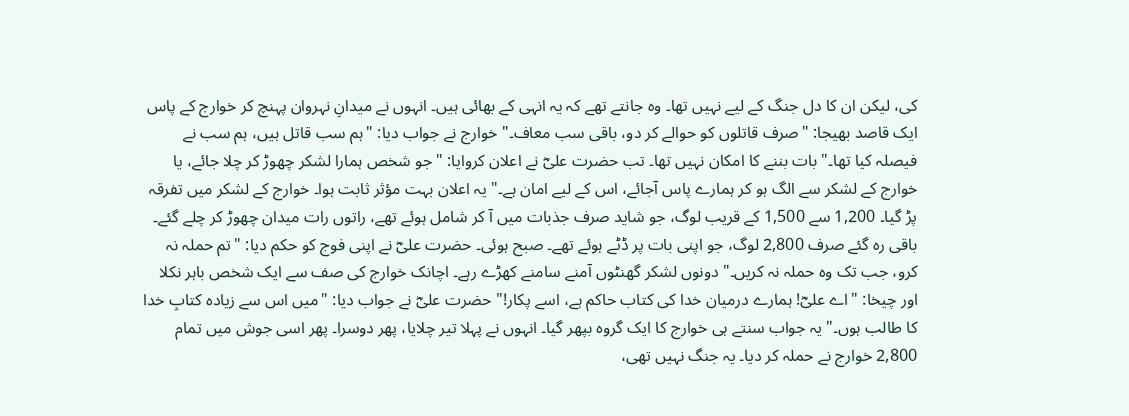کی، لیکن ان کا دل جنگ کے لیے نہیں تھا۔ وہ جانتے تھے کہ یہ انہی کے بھائی ہیں۔ انہوں نے میدانِ نہروان پہنچ کر خوارج کے پاس ایک قاصد بھیجا: "صرف قاتلوں کو حوالے کر دو، باقی سب معاف۔" خوارج نے جواب دیا: "ہم سب قاتل ہیں، ہم سب نے فیصلہ کیا تھا۔" بات بننے کا امکان نہیں تھا۔ تب حضرت علیؓ نے اعلان کروایا: "جو شخص ہمارا لشکر چھوڑ کر چلا جائے، یا خوارج کے لشکر سے الگ ہو کر ہمارے پاس آجائے، اس کے لیے امان ہے۔" یہ اعلان بہت مؤثر ثابت ہوا۔ خوارج کے لشکر میں تفرقہ پڑ گیا۔ 1,200 سے 1,500 کے قریب لوگ، جو شاید صرف جذبات میں آ کر شامل ہوئے تھے، راتوں رات میدان چھوڑ کر چلے گئے۔ باقی رہ گئے صرف 2,800 لوگ، جو اپنی بات پر ڈٹے ہوئے تھے۔ صبح ہوئی۔ حضرت علیؓ نے اپنی فوج کو حکم دیا: "تم حملہ نہ کرو، جب تک وہ حملہ نہ کریں۔" دونوں لشکر گھنٹوں آمنے سامنے کھڑے رہے۔ اچانک خوارج کی صف سے ایک شخص باہر نکلا اور چیخا: "اے علیؓ! ہمارے درمیان خدا کی کتاب حاکم ہے، اسے پکار!" حضرت علیؓ نے جواب دیا: "میں اس سے زیادہ کتابِ خدا کا طالب ہوں۔" یہ جواب سنتے ہی خوارج کا ایک گروہ بپھر گیا۔ انہوں نے پہلا تیر چلایا، پھر دوسرا۔ پھر اسی جوش میں تمام 2,800 خوارج نے حملہ کر دیا۔ یہ جنگ نہیں تھی،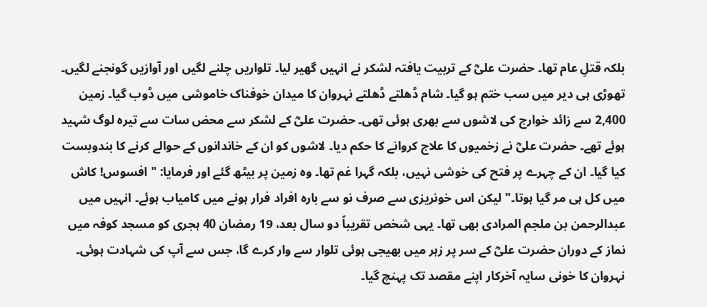بلکہ قتلِ عام تھا۔ حضرت علیؓ کے تربیت یافتہ لشکر نے انہیں گھیر لیا۔ تلواریں چلنے لگیں اور آوازیں گونجنے لگیں۔ تھوڑی ہی دیر میں سب ختم ہو گیا۔ شام ڈھلتے ڈھلتے نہروان کا میدان خوفناک خاموشی میں ڈوب گیا۔ زمین 2,400 سے زائد خوارج کی لاشوں سے بھری ہوئی تھی۔ حضرت علیؓ کے لشکر سے محض سات سے تیرہ لوگ شہید ہوئے تھے۔ حضرت علیؓ نے زخمیوں کا علاج کروانے کا حکم دیا۔ لاشوں کو ان کے خاندانوں کے حوالے کرنے کا بندوبست کیا گیا۔ ان کے چہرے پر فتح کی خوشی نہیں، بلکہ گہرا غم تھا۔ وہ زمین پر بیٹھ گئے اور فرمایا: "افسوس! کاش میں کل ہی مر گیا ہوتا۔" لیکن اس خونریزی سے صرف نو سے بارہ افراد فرار ہونے میں کامیاب ہوئے۔ انہیں میں عبدالرحمن بن ملجم المرادی بھی تھا۔ یہی شخص تقریباً دو سال بعد، 19 رمضان 40 ہجری کو مسجد کوفہ میں نماز کے دوران حضرت علیؓ کے سر پر زہر میں بھیجی ہوئی تلوار سے وار کرے گا، جس سے آپ کی شہادت ہوئی۔ نہروان کا خونی سایہ آخرکار اپنے مقصد تک پہنچ گیا۔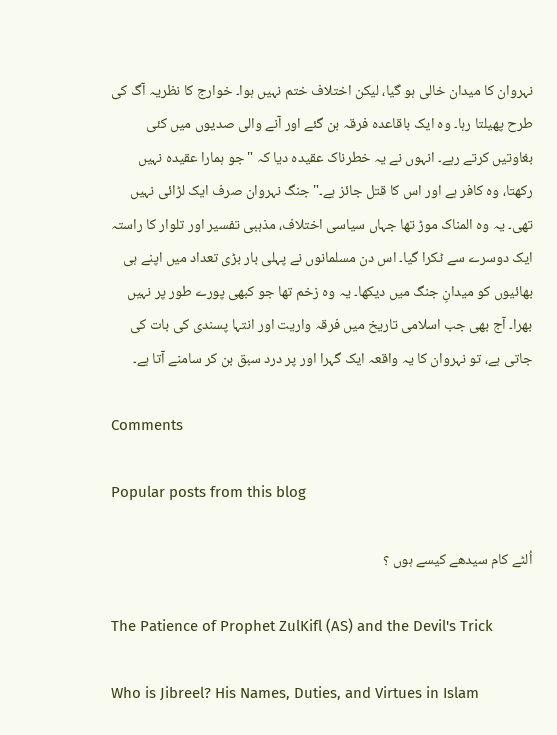نہروان کا میدان خالی ہو گیا، لیکن اختلاف ختم نہیں ہوا۔ خوارج کا نظریہ آگ کی طرح پھیلتا رہا۔ وہ ایک باقاعدہ فرقہ بن گئے اور آنے والی صدیوں میں کئی بغاوتیں کرتے رہے۔ انہوں نے یہ خطرناک عقیدہ دیا کہ "جو ہمارا عقیدہ نہیں رکھتا، وہ کافر ہے اور اس کا قتل جائز ہے۔" جنگ نہروان صرف ایک لڑائی نہیں تھی۔ یہ وہ المناک موڑ تھا جہاں سیاسی اختلاف، مذہبی تفسیر اور تلوار کا راستہ ایک دوسرے سے ٹکرا گیا۔ اس دن مسلمانوں نے پہلی بار بڑی تعداد میں اپنے ہی بھائیوں کو میدانِ جنگ میں دیکھا۔ یہ وہ زخم تھا جو کبھی پورے طور پر نہیں بھرا۔ آج بھی جب اسلامی تاریخ میں فرقہ واریت اور انتہا پسندی کی بات کی جاتی ہے، تو نہروان کا یہ واقعہ ایک گہرا اور پر درد سبق بن کر سامنے آتا ہے۔

Comments

Popular posts from this blog

اُلٹے کام سیدھے کیسے ہوں ؟

The Patience of Prophet ZulKifl (AS) and the Devil's Trick

Who is Jibreel? His Names, Duties, and Virtues in Islam